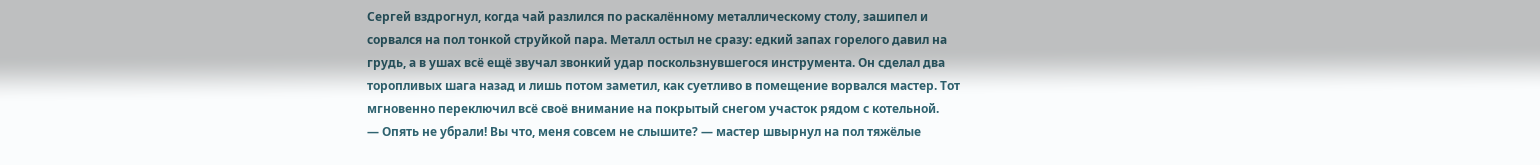Сергей вздрогнул, когда чай разлился по раскалённому металлическому столу, зашипел и сорвался на пол тонкой струйкой пара. Металл остыл не сразу: едкий запах горелого давил на грудь, а в ушах всё ещё звучал звонкий удар поскользнувшегося инструмента. Он сделал два торопливых шага назад и лишь потом заметил, как суетливо в помещение ворвался мастер. Тот мгновенно переключил всё своё внимание на покрытый снегом участок рядом с котельной.
— Опять не убрали! Вы что, меня совсем не слышите? — мастер швырнул на пол тяжёлые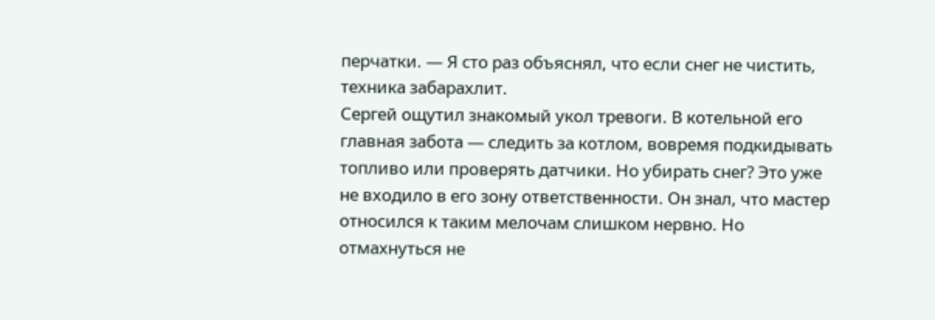перчатки. — Я сто раз объяснял, что если снег не чистить, техника забарахлит.
Сергей ощутил знакомый укол тревоги. В котельной его главная забота — следить за котлом, вовремя подкидывать топливо или проверять датчики. Но убирать снег? Это уже не входило в его зону ответственности. Он знал, что мастер относился к таким мелочам слишком нервно. Но отмахнуться не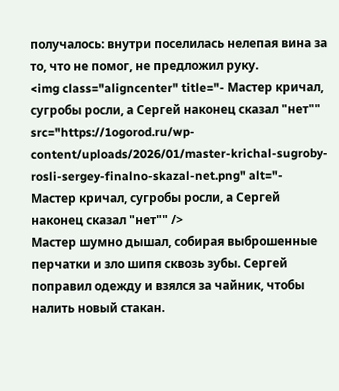получалось: внутри поселилась нелепая вина за то, что не помог, не предложил руку.
<img class="aligncenter" title="- Мастер кричал, сугробы росли, а Сергей наконец сказал "нет"" src="https://1ogorod.ru/wp-content/uploads/2026/01/master-krichal-sugroby-rosli-sergey-finalno-skazal-net.png" alt="- Мастер кричал, сугробы росли, а Сергей наконец сказал "нет"" />
Мастер шумно дышал, собирая выброшенные перчатки и зло шипя сквозь зубы. Сергей поправил одежду и взялся за чайник, чтобы налить новый стакан.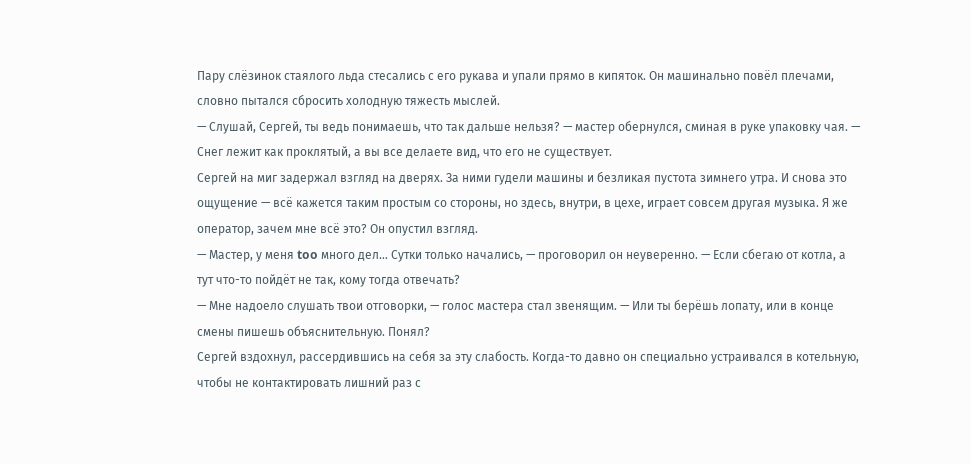Пару слёзинок стаялого льда стесались с его рукава и упали прямо в кипяток. Он машинально повёл плечами, словно пытался сбросить холодную тяжесть мыслей.
— Слушай, Сергей, ты ведь понимаешь, что так дальше нельзя? — мастер обернулся, сминая в руке упаковку чая. — Снег лежит как проклятый, а вы все делаете вид, что его не существует.
Сергей на миг задержал взгляд на дверях. За ними гудели машины и безликая пустота зимнего утра. И снова это ощущение — всё кажется таким простым со стороны, но здесь, внутри, в цехе, играет совсем другая музыка. Я же оператор, зачем мне всё это? Он опустил взгляд.
— Мастер, у меня too много дел… Сутки только начались, — проговорил он неуверенно. — Если сбегаю от котла, а тут что-то пойдёт не так, кому тогда отвечать?
— Мне надоело слушать твои отговорки, — голос мастера стал звенящим. — Или ты берёшь лопату, или в конце смены пишешь объяснительную. Понял?
Сергей вздохнул, рассердившись на себя за эту слабость. Когда-то давно он специально устраивался в котельную, чтобы не контактировать лишний раз с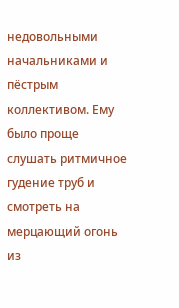недовольными начальниками и пёстрым коллективом. Ему было проще слушать ритмичное гудение труб и смотреть на мерцающий огонь из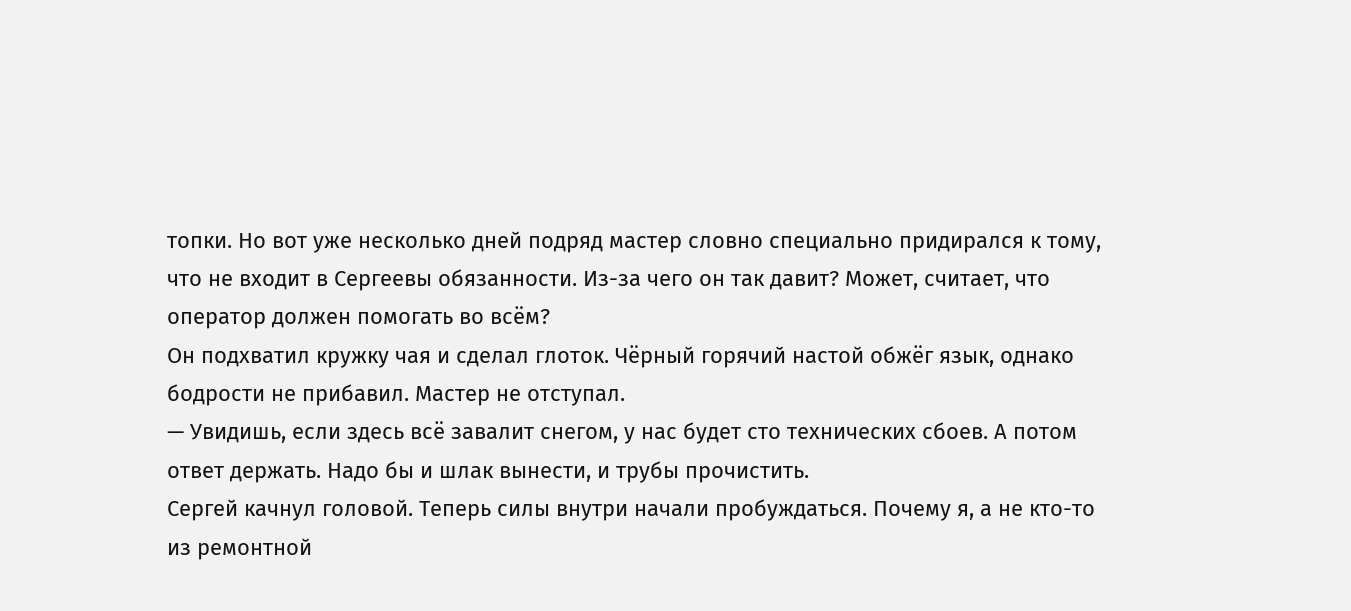топки. Но вот уже несколько дней подряд мастер словно специально придирался к тому, что не входит в Сергеевы обязанности. Из-за чего он так давит? Может, считает, что оператор должен помогать во всём?
Он подхватил кружку чая и сделал глоток. Чёрный горячий настой обжёг язык, однако бодрости не прибавил. Мастер не отступал.
— Увидишь, если здесь всё завалит снегом, у нас будет сто технических сбоев. А потом ответ держать. Надо бы и шлак вынести, и трубы прочистить.
Сергей качнул головой. Теперь силы внутри начали пробуждаться. Почему я, а не кто-то из ремонтной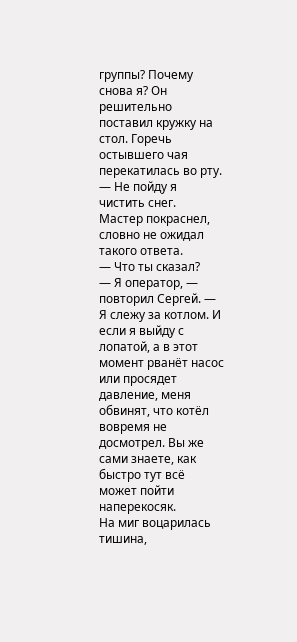группы? Почему снова я? Он решительно поставил кружку на стол. Горечь остывшего чая перекатилась во рту.
— Не пойду я чистить снег.
Мастер покраснел, словно не ожидал такого ответа.
— Что ты сказал?
— Я оператор, — повторил Сергей. — Я слежу за котлом. И если я выйду с лопатой, а в этот момент рванёт насос или просядет давление, меня обвинят, что котёл вовремя не досмотрел. Вы же сами знаете, как быстро тут всё может пойти наперекосяк.
На миг воцарилась тишина,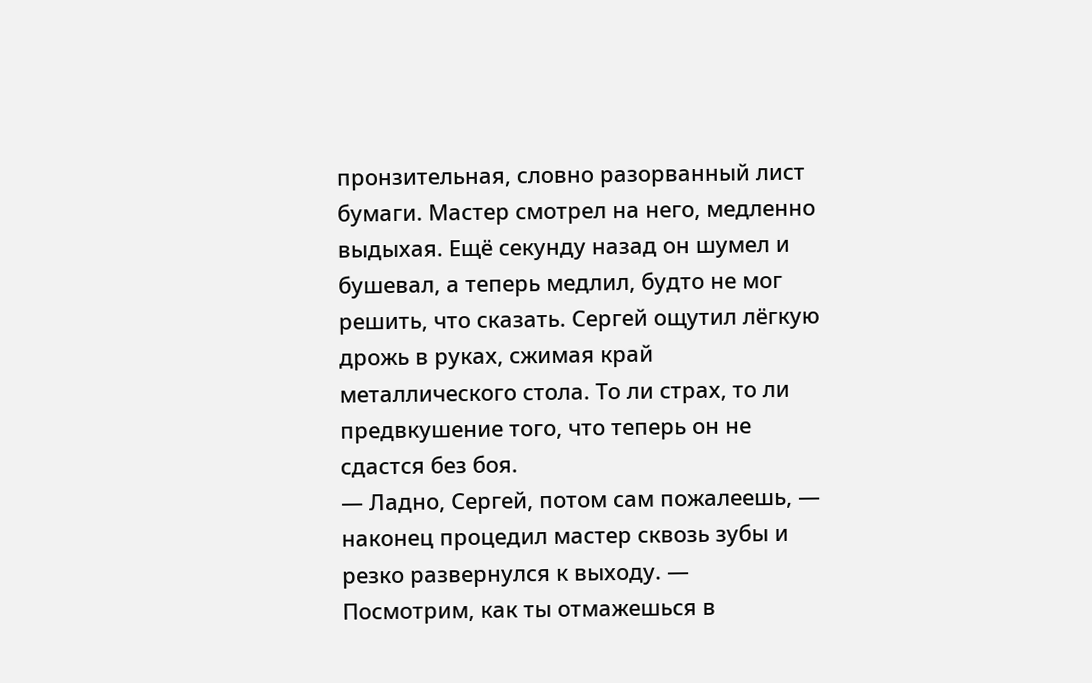пронзительная, словно разорванный лист бумаги. Мастер смотрел на него, медленно выдыхая. Ещё секунду назад он шумел и бушевал, а теперь медлил, будто не мог решить, что сказать. Сергей ощутил лёгкую дрожь в руках, сжимая край металлического стола. То ли страх, то ли предвкушение того, что теперь он не сдастся без боя.
— Ладно, Сергей, потом сам пожалеешь, — наконец процедил мастер сквозь зубы и резко развернулся к выходу. — Посмотрим, как ты отмажешься в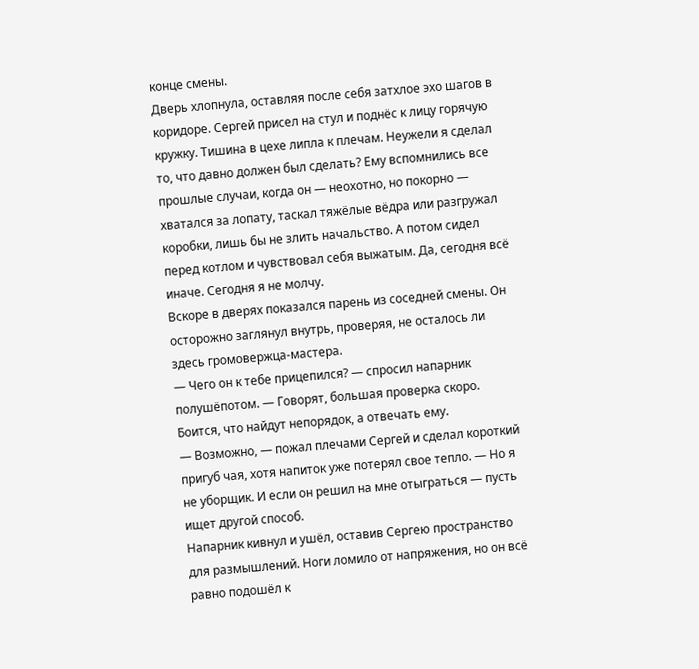конце смены.
Дверь хлопнула, оставляя после себя затхлое эхо шагов в коридоре. Сергей присел на стул и поднёс к лицу горячую кружку. Тишина в цехе липла к плечам. Неужели я сделал то, что давно должен был сделать? Ему вспомнились все прошлые случаи, когда он — неохотно, но покорно — хватался за лопату, таскал тяжёлые вёдра или разгружал коробки, лишь бы не злить начальство. А потом сидел перед котлом и чувствовал себя выжатым. Да, сегодня всё иначе. Сегодня я не молчу.
Вскоре в дверях показался парень из соседней смены. Он осторожно заглянул внутрь, проверяя, не осталось ли здесь громовержца-мастера.
— Чего он к тебе прицепился? — спросил напарник полушёпотом. — Говорят, большая проверка скоро. Боится, что найдут непорядок, а отвечать ему.
— Возможно, — пожал плечами Сергей и сделал короткий пригуб чая, хотя напиток уже потерял свое тепло. — Но я не уборщик. И если он решил на мне отыграться — пусть ищет другой способ.
Напарник кивнул и ушёл, оставив Сергею пространство для размышлений. Ноги ломило от напряжения, но он всё равно подошёл к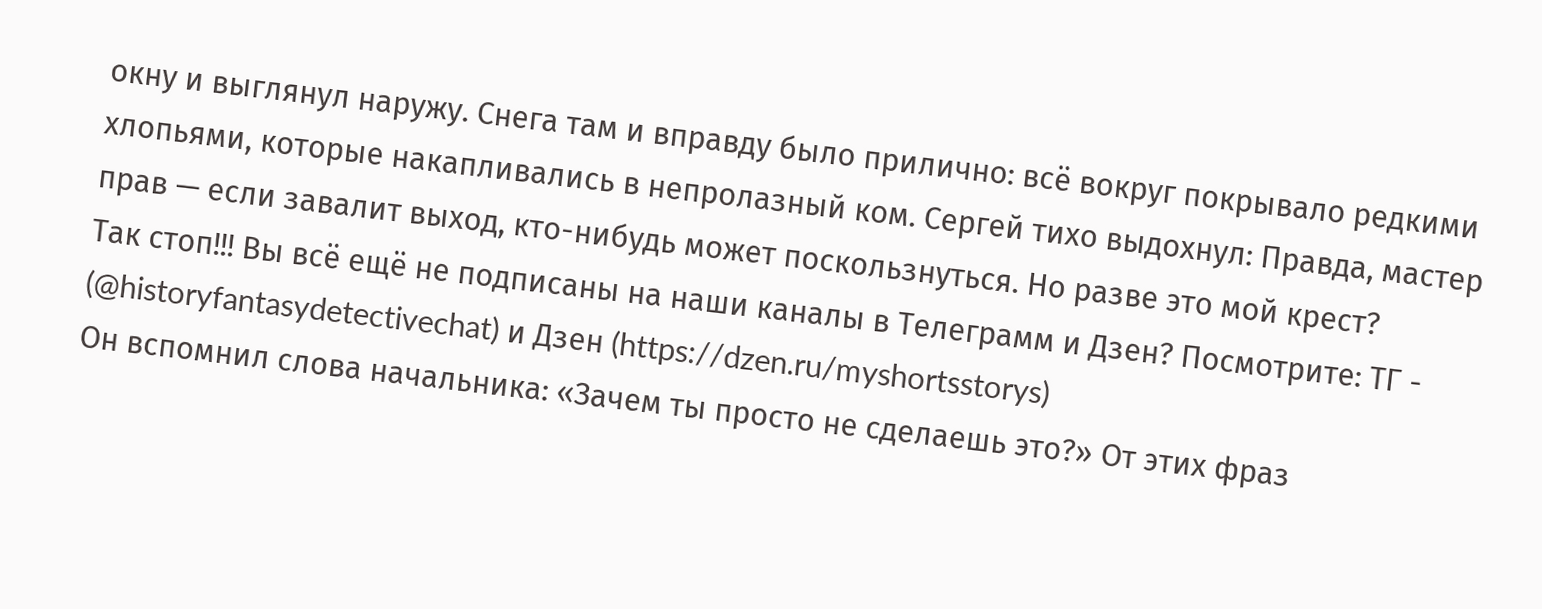окну и выглянул наружу. Снега там и вправду было прилично: всё вокруг покрывало редкими хлопьями, которые накапливались в непролазный ком. Сергей тихо выдохнул: Правда, мастер прав — если завалит выход, кто-нибудь может поскользнуться. Но разве это мой крест?
Так стоп!!! Вы всё ещё не подписаны на наши каналы в Телеграмм и Дзен? Посмотрите: ТГ - (@historyfantasydetectivechat) и Дзен (https://dzen.ru/myshortsstorys)
Он вспомнил слова начальника: «Зачем ты просто не сделаешь это?» От этих фраз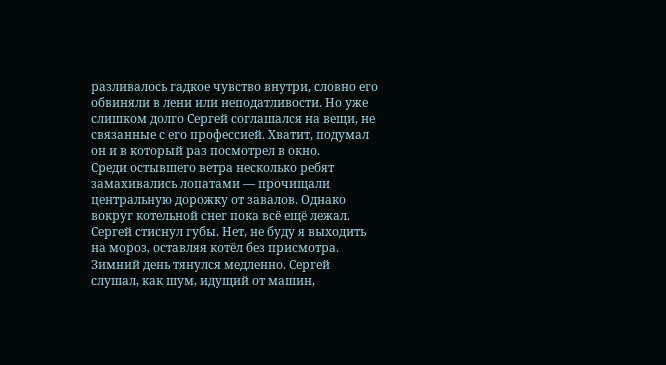разливалось гадкое чувство внутри, словно его обвиняли в лени или неподатливости. Но уже слишком долго Сергей соглашался на вещи, не связанные с его профессией. Хватит, подумал он и в который раз посмотрел в окно.
Среди остывшего ветра несколько ребят замахивались лопатами — прочищали центральную дорожку от завалов. Однако вокруг котельной снег пока всё ещё лежал. Сергей стиснул губы. Нет, не буду я выходить на мороз, оставляя котёл без присмотра.
Зимний день тянулся медленно. Сергей слушал, как шум, идущий от машин,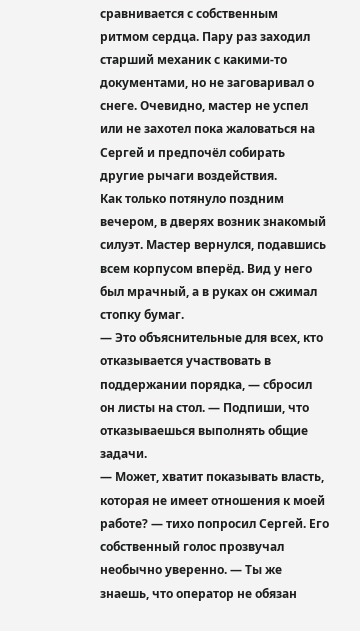сравнивается с собственным ритмом сердца. Пару раз заходил старший механик с какими-то документами, но не заговаривал о снеге. Очевидно, мастер не успел или не захотел пока жаловаться на Сергей и предпочёл собирать другие рычаги воздействия.
Как только потянуло поздним вечером, в дверях возник знакомый силуэт. Мастер вернулся, подавшись всем корпусом вперёд. Вид у него был мрачный, а в руках он сжимал стопку бумаг.
— Это объяснительные для всех, кто отказывается участвовать в поддержании порядка, — сбросил он листы на стол. — Подпиши, что отказываешься выполнять общие задачи.
— Может, хватит показывать власть, которая не имеет отношения к моей работе? — тихо попросил Сергей. Его собственный голос прозвучал необычно уверенно. — Ты же знаешь, что оператор не обязан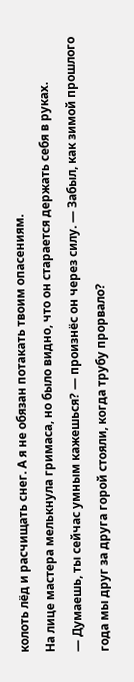колоть лёд и расчищать снег. А я не обязан потакать твоим опасениям.
На лице мастера мелькнула гримаса, но было видно, что он старается держать себя в руках.
— Думаешь, ты сейчас умным кажешься? — произнёс он через силу. — Забыл, как зимой прошлого года мы друг за друга горой стояли, когда трубу прорвало?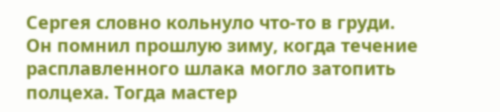Сергея словно кольнуло что-то в груди. Он помнил прошлую зиму, когда течение расплавленного шлака могло затопить полцеха. Тогда мастер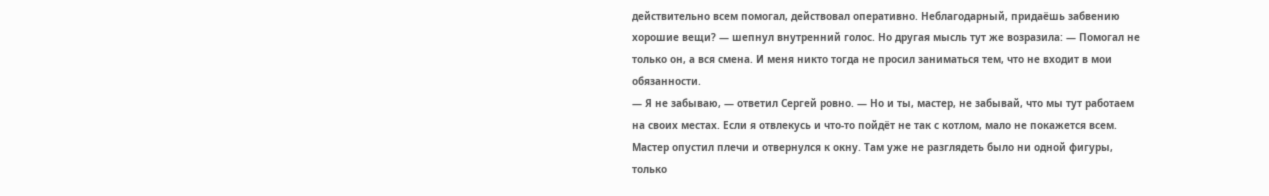действительно всем помогал, действовал оперативно. Неблагодарный, придаёшь забвению хорошие вещи? — шепнул внутренний голос. Но другая мысль тут же возразила: — Помогал не только он, а вся смена. И меня никто тогда не просил заниматься тем, что не входит в мои обязанности.
— Я не забываю, — ответил Сергей ровно. — Но и ты, мастер, не забывай, что мы тут работаем на своих местах. Если я отвлекусь и что-то пойдёт не так с котлом, мало не покажется всем.
Мастер опустил плечи и отвернулся к окну. Там уже не разглядеть было ни одной фигуры, только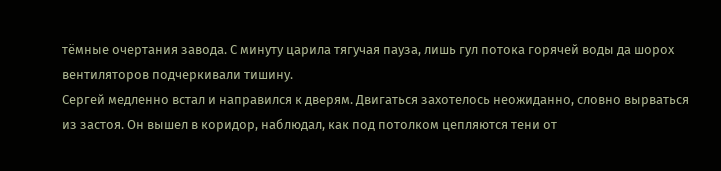тёмные очертания завода. С минуту царила тягучая пауза, лишь гул потока горячей воды да шорох вентиляторов подчеркивали тишину.
Сергей медленно встал и направился к дверям. Двигаться захотелось неожиданно, словно вырваться из застоя. Он вышел в коридор, наблюдал, как под потолком цепляются тени от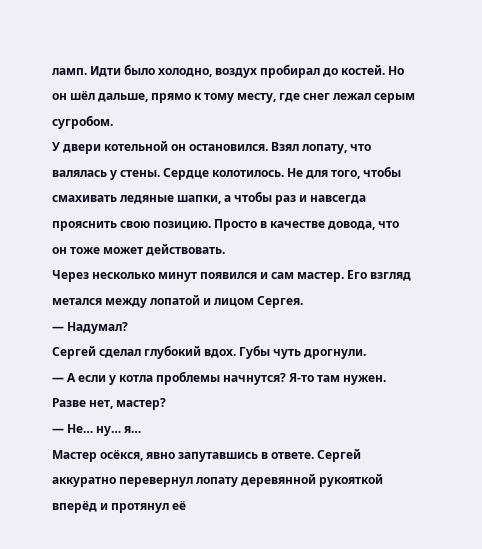ламп. Идти было холодно, воздух пробирал до костей. Но он шёл дальше, прямо к тому месту, где снег лежал серым сугробом.
У двери котельной он остановился. Взял лопату, что валялась у стены. Сердце колотилось. Не для того, чтобы смахивать ледяные шапки, а чтобы раз и навсегда прояснить свою позицию. Просто в качестве довода, что он тоже может действовать.
Через несколько минут появился и сам мастер. Его взгляд метался между лопатой и лицом Сергея.
— Надумал?
Сергей сделал глубокий вдох. Губы чуть дрогнули.
— А если у котла проблемы начнутся? Я-то там нужен. Разве нет, мастер?
— Не… ну… я…
Мастер осёкся, явно запутавшись в ответе. Сергей аккуратно перевернул лопату деревянной рукояткой вперёд и протянул её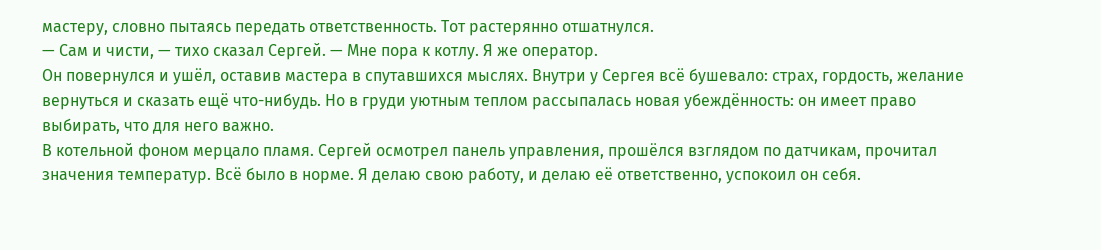мастеру, словно пытаясь передать ответственность. Тот растерянно отшатнулся.
— Сам и чисти, — тихо сказал Сергей. — Мне пора к котлу. Я же оператор.
Он повернулся и ушёл, оставив мастера в спутавшихся мыслях. Внутри у Сергея всё бушевало: страх, гордость, желание вернуться и сказать ещё что-нибудь. Но в груди уютным теплом рассыпалась новая убеждённость: он имеет право выбирать, что для него важно.
В котельной фоном мерцало пламя. Сергей осмотрел панель управления, прошёлся взглядом по датчикам, прочитал значения температур. Всё было в норме. Я делаю свою работу, и делаю её ответственно, успокоил он себя.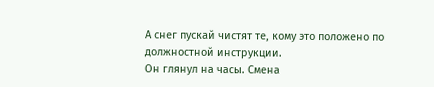А снег пускай чистят те, кому это положено по должностной инструкции.
Он глянул на часы. Смена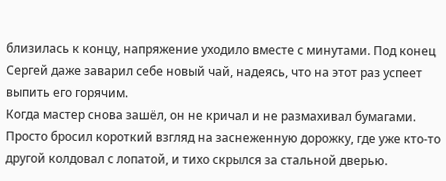близилась к концу, напряжение уходило вместе с минутами. Под конец Сергей даже заварил себе новый чай, надеясь, что на этот раз успеет выпить его горячим.
Когда мастер снова зашёл, он не кричал и не размахивал бумагами. Просто бросил короткий взгляд на заснеженную дорожку, где уже кто-то другой колдовал с лопатой, и тихо скрылся за стальной дверью.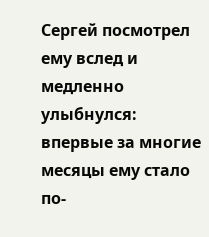Сергей посмотрел ему вслед и медленно улыбнулся: впервые за многие месяцы ему стало по-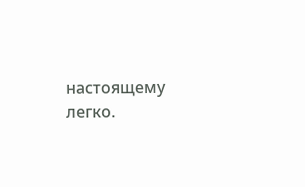настоящему легко.